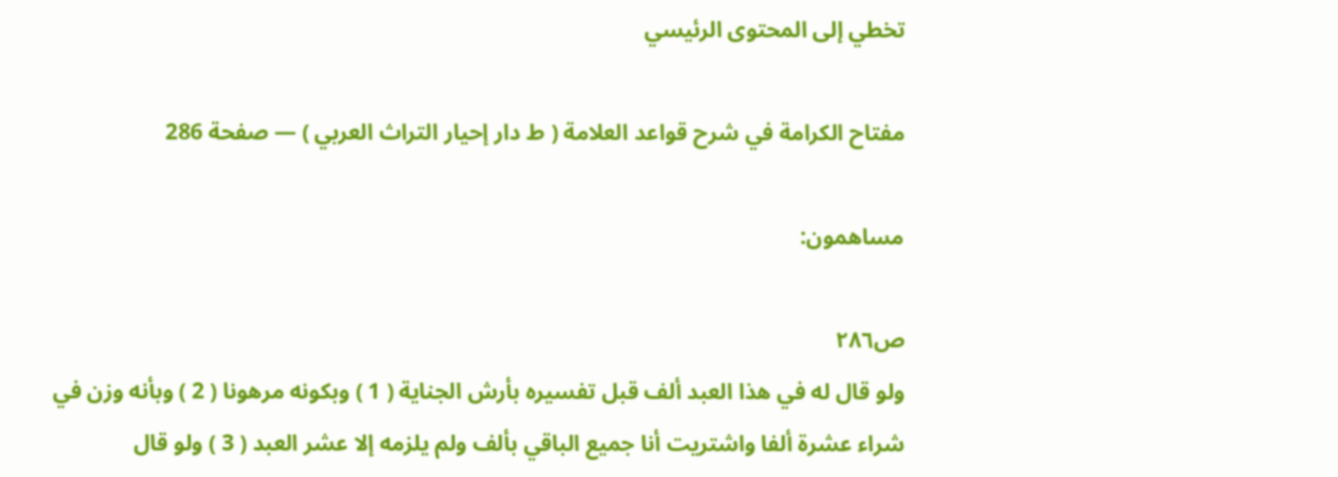تخطي إلى المحتوى الرئيسي

مفتاح الكرامة في شرح قواعد العلامة ( ط دار إحيار التراث العربي ) — صفحة 286

مساهمون:

ص٢٨٦
ولو قال له في هذا العبد ألف قبل تفسيره بأرش الجناية ( 1 ) وبكونه مرهونا ( 2 ) وبأنه وزن في شراء عشرة ألفا واشتريت أنا جميع الباقي بألف ولم يلزمه إلا عشر العبد ( 3 ) ولو قال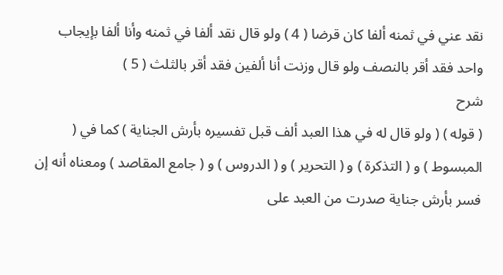نقد عني في ثمنه ألفا كان قرضا ( 4 ) ولو قال نقد ألفا في ثمنه وأنا ألفا بإيجاب واحد فقد أقر بالنصف ولو قال وزنت أنا ألفين فقد أقر بالثلث ( 5 )
شرح
( قوله ) ( ولو قال له في هذا العبد ألف قبل تفسيره بأرش الجناية ) كما في ( المبسوط ) و ( التذكرة ) و ( التحرير ) و ( الدروس ) و ( جامع المقاصد ) ومعناه أنه إن فسر بأرش جناية صدرت من العبد على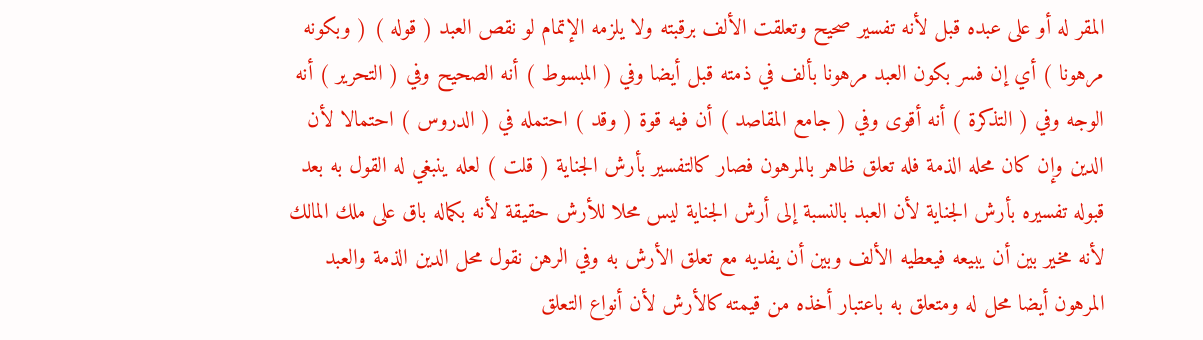المقر له أو على عبده قبل لأنه تفسير صحيح وتعلقت الألف برقبته ولا يلزمه الإتمام لو نقص العبد ( قوله ) ( وبكونه مرهونا ) أي إن فسر بكون العبد مرهونا بألف في ذمته قبل أيضا وفي ( المبسوط ) أنه الصحيح وفي ( التحرير ) أنه الوجه وفي ( التذكرة ) أنه أقوى وفي ( جامع المقاصد ) أن فيه قوة ( وقد ) احتمله في ( الدروس ) احتمالا لأن الدين وإن كان محله الذمة فله تعلق ظاهر بالمرهون فصار كالتفسير بأرش الجناية ( قلت ) لعله ينبغي له القول به بعد قبوله تفسيره بأرش الجناية لأن العبد بالنسبة إلى أرش الجناية ليس محلا للأرش حقيقة لأنه بكماله باق على ملك المالك لأنه مخير بين أن يبيعه فيعطيه الألف وبين أن يفديه مع تعلق الأرش به وفي الرهن نقول محل الدين الذمة والعبد المرهون أيضا محل له ومتعلق به باعتبار أخذه من قيمته كالأرش لأن أنواع التعلق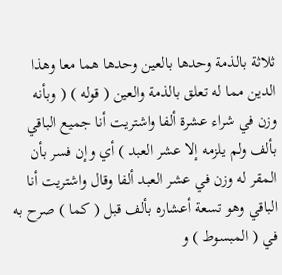ثلاثة بالذمة وحدها بالعين وحدها هما معا وهذا الدين مما له تعلق بالذمة والعين ( قوله ) ( وبأنه وزن في شراء عشرة ألفا واشتريت أنا جميع الباقي بألف ولم يلزمه إلا عشر العبد ) أي وإن فسر بأن المقر له وزن في عشر العبد ألفا وقال واشتريت أنا الباقي وهو تسعة أعشاره بألف قبل ( كما ) صرح به في ( المبسوط ) و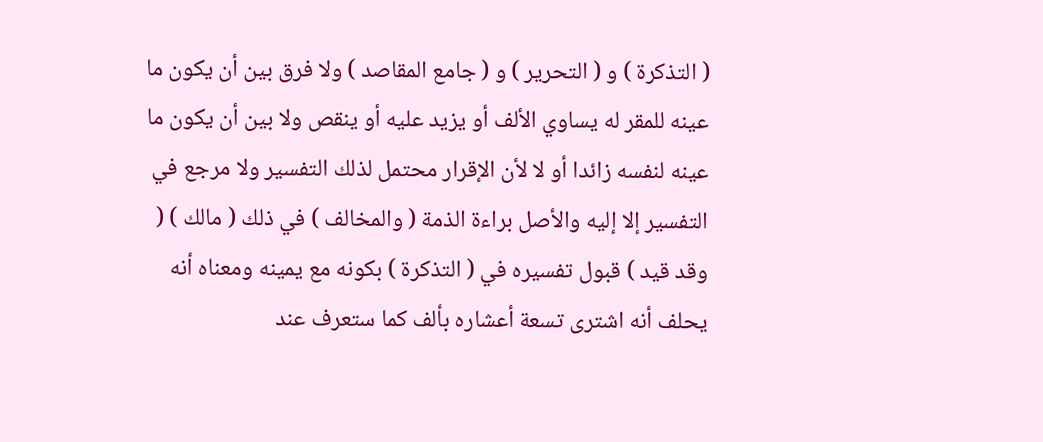( التذكرة ) و ( التحرير ) و ( جامع المقاصد ) ولا فرق بين أن يكون ما عينه للمقر له يساوي الألف أو يزيد عليه أو ينقص ولا بين أن يكون ما عينه لنفسه زائدا أو لا لأن الإقرار محتمل لذلك التفسير ولا مرجع في التفسير إلا إليه والأصل براءة الذمة ( والمخالف ) في ذلك ( مالك ) ( وقد قيد ) قبول تفسيره في ( التذكرة ) بكونه مع يمينه ومعناه أنه يحلف أنه اشترى تسعة أعشاره بألف كما ستعرف عند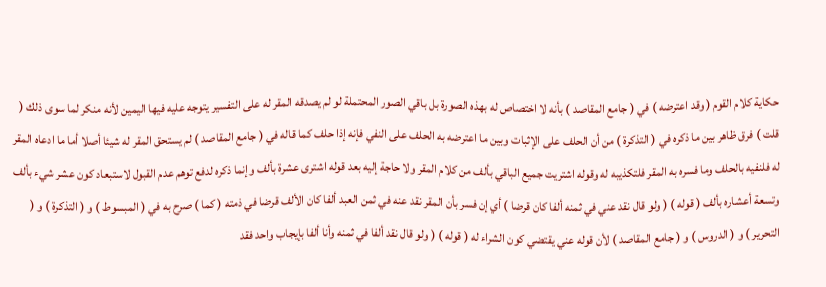حكاية كلام القوم ( وقد اعترضه ) في ( جامع المقاصد ) بأنه لا اختصاص له بهذه الصورة بل باقي الصور المحتملة لو لم يصدقه المقر له على التفسير يتوجه عليه فيها اليمين لأنه منكر لما سوى ذلك ( قلت ) فرق ظاهر بين ما ذكره في ( التذكرة ) من أن الحلف على الإثبات وبين ما اعترضه به الحلف على النفي فإنه إذا حلف كما قاله في ( جامع المقاصد ) لم يستحق المقر له شيئا أصلا أما ما ادعاه المقر له فلنفيه بالحلف وما فسره به المقر فلتكذيبه له وقوله اشتريت جميع الباقي بألف من كلام المقر ولا حاجة إليه بعد قوله اشترى عشرة بألف وإنما ذكره لدفع توهم عدم القبول لاستبعاد كون عشر شيء بألف وتسعة أعشاره بألف ( قوله ) ( ولو قال نقد عني في ثمنه ألفا كان قرضا ) أي إن فسر بأن المقر نقد عنه في ثمن العبد ألفا كان الألف قرضا في ذمته ( كما ) صرح به في ( المبسوط ) و ( التذكرة ) و ( التحرير ) و ( الدروس ) و ( جامع المقاصد ) لأن قوله عني يقتضي كون الشراء له ( قوله ) ( ولو قال نقد ألفا في ثمنه وأنا ألفا بإيجاب واحد فقد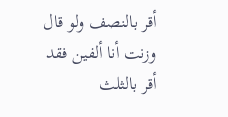أقر بالنصف ولو قال وزنت أنا ألفين فقد أقر بالثلث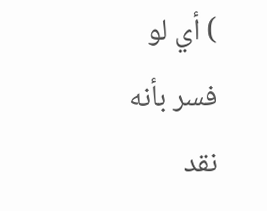) أي لو فسر بأنه نقد